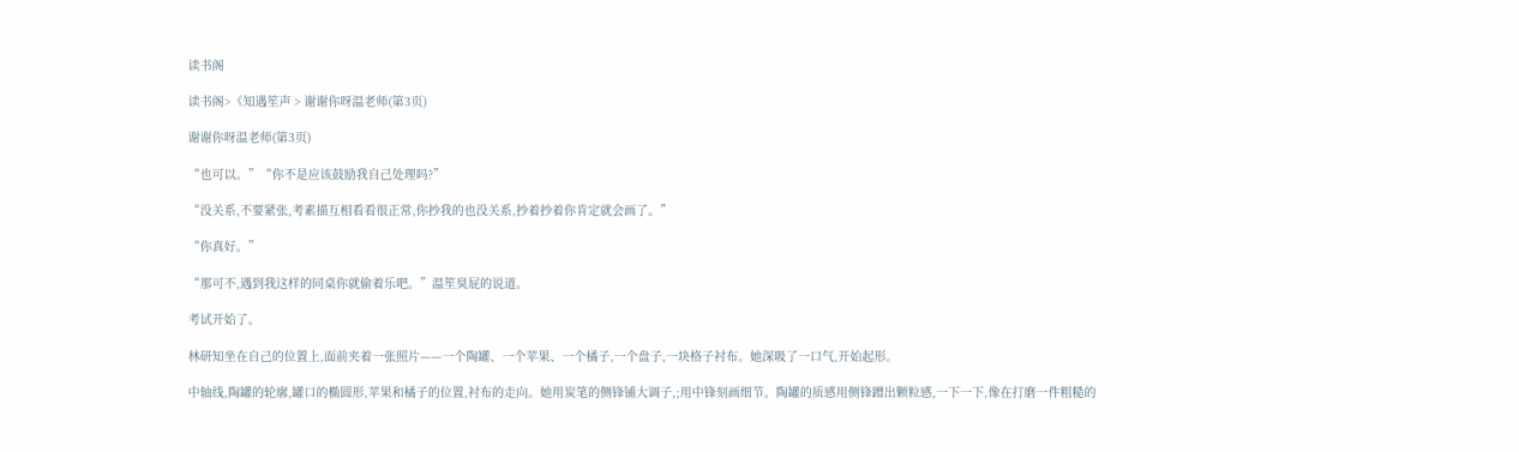读书阁

读书阁>《知遇笙声 > 谢谢你呀温老师(第3页)

谢谢你呀温老师(第3页)

“也可以。”“你不是应该鼓励我自己处理吗?”

“没关系,不要紧张,考素描互相看看很正常,你抄我的也没关系,抄着抄着你肯定就会画了。”

“你真好。”

“那可不,遇到我这样的同桌你就偷着乐吧。”温笙臭屁的说道。

考试开始了。

林研知坐在自己的位置上,面前夹着一张照片——一个陶罐、一个苹果、一个橘子,一个盘子,一块格子衬布。她深吸了一口气,开始起形。

中轴线,陶罐的轮廓,罐口的椭圆形,苹果和橘子的位置,衬布的走向。她用炭笔的侧锋铺大调子,;用中锋刻画细节。陶罐的质感用侧锋蹭出颗粒感,一下一下,像在打磨一件粗糙的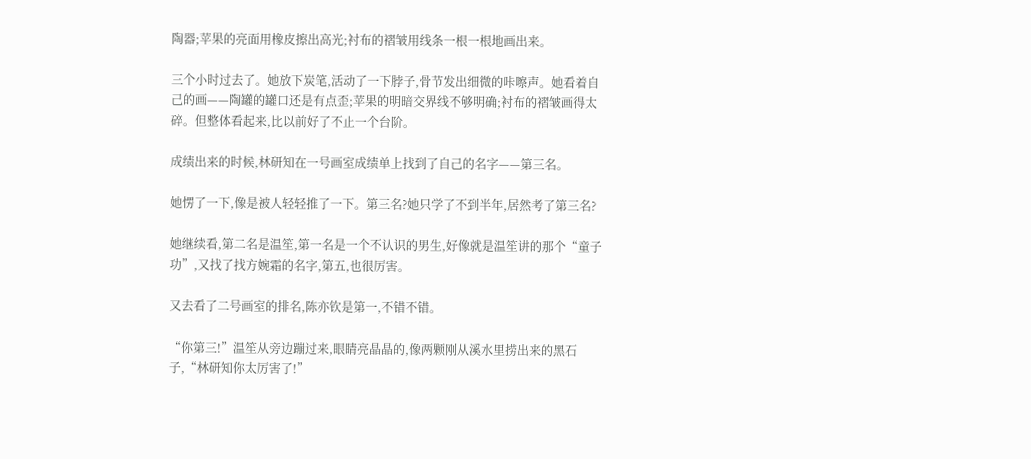陶器;苹果的亮面用橡皮擦出高光;衬布的褶皱用线条一根一根地画出来。

三个小时过去了。她放下炭笔,活动了一下脖子,骨节发出细微的咔嚓声。她看着自己的画——陶罐的罐口还是有点歪;苹果的明暗交界线不够明确;衬布的褶皱画得太碎。但整体看起来,比以前好了不止一个台阶。

成绩出来的时候,林研知在一号画室成绩单上找到了自己的名字——第三名。

她愣了一下,像是被人轻轻推了一下。第三名?她只学了不到半年,居然考了第三名?

她继续看,第二名是温笙,第一名是一个不认识的男生,好像就是温笙讲的那个“童子功”,又找了找方婉霜的名字,第五,也很厉害。

又去看了二号画室的排名,陈亦钦是第一,不错不错。

“你第三!”温笙从旁边蹦过来,眼睛亮晶晶的,像两颗刚从溪水里捞出来的黑石子,“林研知你太厉害了!”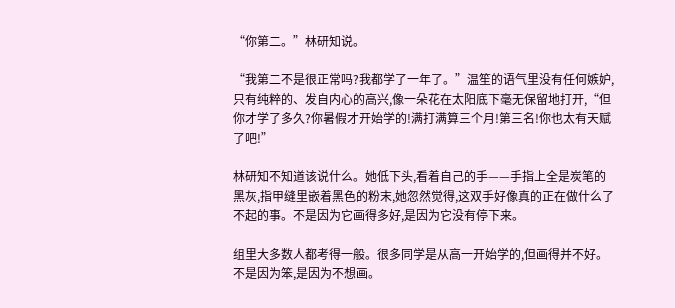“你第二。”林研知说。

“我第二不是很正常吗?我都学了一年了。”温笙的语气里没有任何嫉妒,只有纯粹的、发自内心的高兴,像一朵花在太阳底下毫无保留地打开,“但你才学了多久?你暑假才开始学的!满打满算三个月!第三名!你也太有天赋了吧!”

林研知不知道该说什么。她低下头,看着自己的手——手指上全是炭笔的黑灰,指甲缝里嵌着黑色的粉末,她忽然觉得,这双手好像真的正在做什么了不起的事。不是因为它画得多好,是因为它没有停下来。

组里大多数人都考得一般。很多同学是从高一开始学的,但画得并不好。不是因为笨,是因为不想画。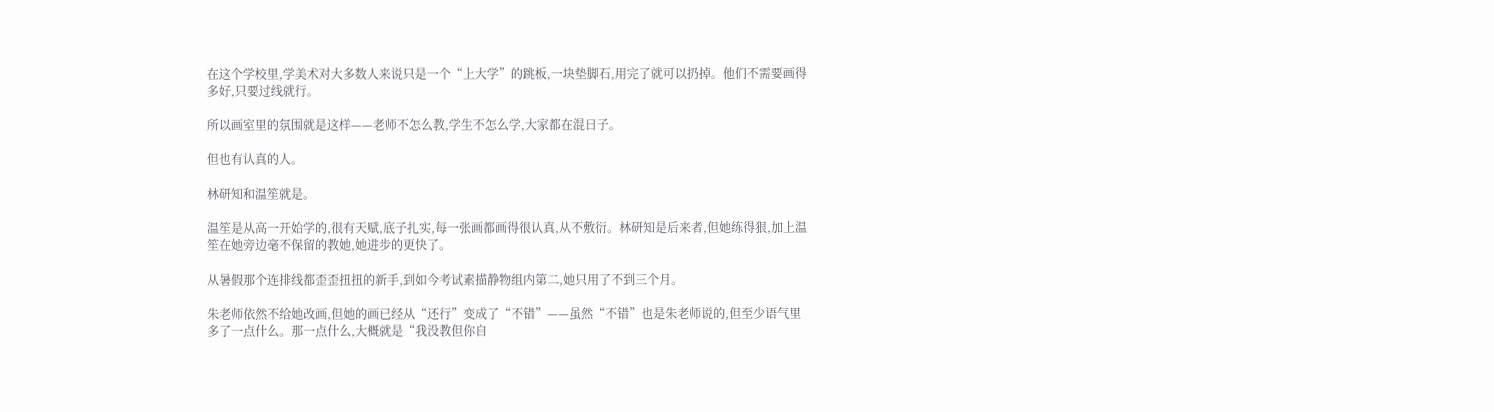在这个学校里,学美术对大多数人来说只是一个“上大学”的跳板,一块垫脚石,用完了就可以扔掉。他们不需要画得多好,只要过线就行。

所以画室里的氛围就是这样——老师不怎么教,学生不怎么学,大家都在混日子。

但也有认真的人。

林研知和温笙就是。

温笙是从高一开始学的,很有天赋,底子扎实,每一张画都画得很认真,从不敷衍。林研知是后来者,但她练得狠,加上温笙在她旁边毫不保留的教她,她进步的更快了。

从暑假那个连排线都歪歪扭扭的新手,到如今考试素描静物组内第二,她只用了不到三个月。

朱老师依然不给她改画,但她的画已经从“还行”变成了“不错”——虽然“不错”也是朱老师说的,但至少语气里多了一点什么。那一点什么,大概就是“我没教但你自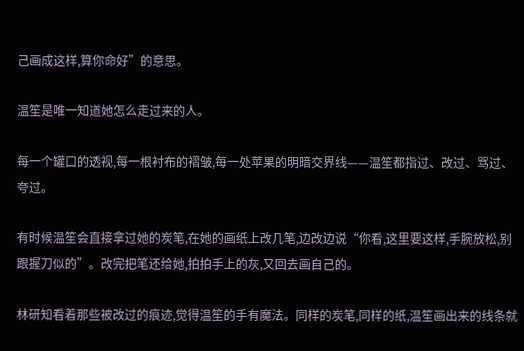己画成这样,算你命好”的意思。

温笙是唯一知道她怎么走过来的人。

每一个罐口的透视,每一根衬布的褶皱,每一处苹果的明暗交界线——温笙都指过、改过、骂过、夸过。

有时候温笙会直接拿过她的炭笔,在她的画纸上改几笔,边改边说“你看,这里要这样,手腕放松,别跟握刀似的”。改完把笔还给她,拍拍手上的灰,又回去画自己的。

林研知看着那些被改过的痕迹,觉得温笙的手有魔法。同样的炭笔,同样的纸,温笙画出来的线条就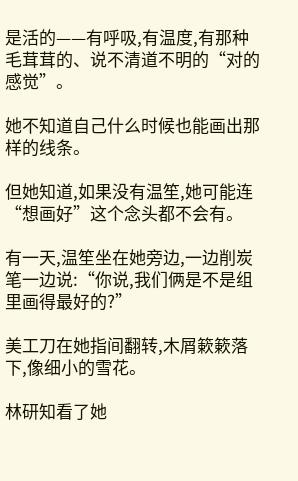是活的——有呼吸,有温度,有那种毛茸茸的、说不清道不明的“对的感觉”。

她不知道自己什么时候也能画出那样的线条。

但她知道,如果没有温笙,她可能连“想画好”这个念头都不会有。

有一天,温笙坐在她旁边,一边削炭笔一边说:“你说,我们俩是不是组里画得最好的?”

美工刀在她指间翻转,木屑簌簌落下,像细小的雪花。

林研知看了她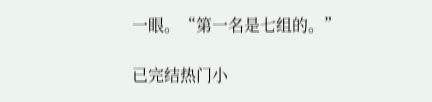一眼。“第一名是七组的。”

已完结热门小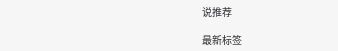说推荐

最新标签